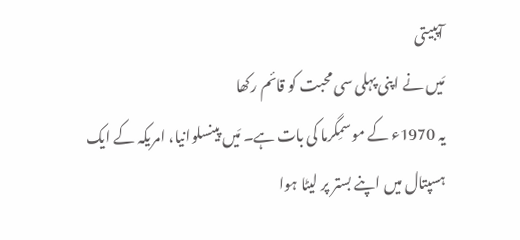آپبیتی
مَیں نے اپنی پہلی سی محبت کو قائم رکھا
یہ 1970ء کے موسمِگرما کی بات ہے۔ مَیں پینسلوانیا، امریکہ کے ایک ہسپتال میں اپنے بستر پر لیٹا ہوا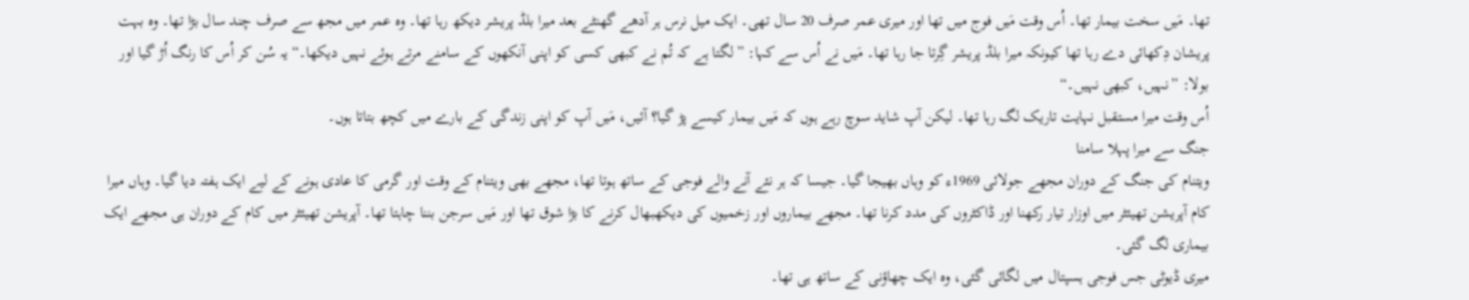تھا۔ مَیں سخت بیمار تھا۔ اُس وقت مَیں فوج میں تھا اور میری عمر صرف 20 سال تھی۔ ایک میل نرس ہر آدھے گھنٹے بعد میرا بلڈ پریشر دیکھ رہا تھا۔ وہ عمر میں مجھ سے صرف چند سال بڑا تھا۔ وہ بہت پریشان دِکھائی دے رہا تھا کیونکہ میرا بلڈ پریشر گِرتا جا رہا تھا۔ مَیں نے اُس سے کہا: ”لگتا ہے کہ تُم نے کبھی کسی کو اپنی آنکھوں کے سامنے مرتے ہوئے نہیں دیکھا۔“ یہ سُن کر اُس کا رنگ اُڑ گیا اور بولا: ”نہیں، کبھی نہیں۔“
اُس وقت میرا مستقبل نہایت تاریک لگ رہا تھا۔ لیکن آپ شاید سوچ رہے ہوں کہ مَیں بیمار کیسے پڑ گیا؟ آئیں، مَیں آپ کو اپنی زندگی کے بارے میں کچھ بتاتا ہوں۔
جنگ سے میرا پہلا سامنا
ویتنام کی جنگ کے دوران مجھے جولائی 1969ء کو وہاں بھیجا گیا۔ جیسا کہ ہر نئے آنے والے فوجی کے ساتھ ہوتا تھا، مجھے بھی ویتنام کے وقت اور گرمی کا عادی ہونے کے لیے ایک ہفتہ دیا گیا۔ وہاں میرا کام آپریشن تھیئٹر میں اوزار تیار رکھنا اور ڈاکٹروں کی مدد کرنا تھا۔ مجھے بیماروں اور زخمیوں کی دیکھبھال کرنے کا بڑا شوق تھا اور مَیں سرجن بننا چاہتا تھا۔ آپریشن تھیئٹر میں کام کے دوران ہی مجھے ایک بیماری لگ گئی۔
میری ڈیوٹی جس فوجی ہسپتال میں لگائی گئی، وہ ایک چھاؤنی کے ساتھ ہی تھا۔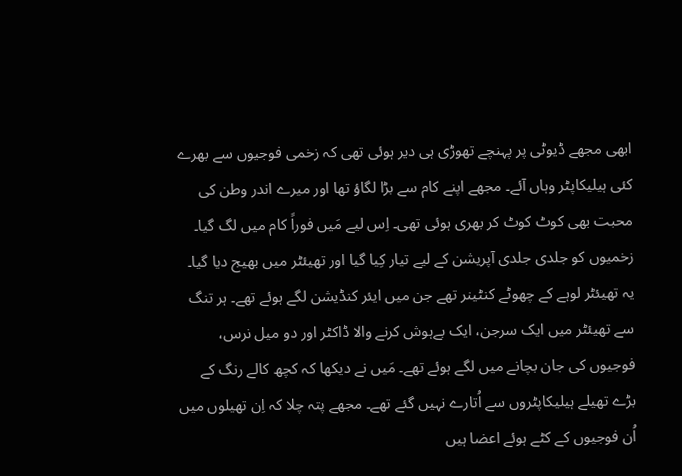ابھی مجھے ڈیوٹی پر پہنچے تھوڑی ہی دیر ہوئی تھی کہ زخمی فوجیوں سے بھرے کئی ہیلیکاپٹر وہاں آئے۔ مجھے اپنے کام سے بڑا لگاؤ تھا اور میرے اندر وطن کی محبت بھی کوٹ کوٹ کر بھری ہوئی تھی۔ اِس لیے مَیں فوراً کام میں لگ گیا۔ زخمیوں کو جلدی جلدی آپریشن کے لیے تیار کِیا گیا اور تھیئٹر میں بھیج دیا گیا۔ یہ تھیئٹر لوہے کے چھوٹے کنٹینر تھے جن میں ایئر کنڈیشن لگے ہوئے تھے۔ ہر تنگ سے تھیئٹر میں ایک سرجن، ایک بےہوش کرنے والا ڈاکٹر اور دو میل نرس، فوجیوں کی جان بچانے میں لگے ہوئے تھے۔ مَیں نے دیکھا کہ کچھ کالے رنگ کے بڑے تھیلے ہیلیکاپٹروں سے اُتارے نہیں گئے تھے۔ مجھے پتہ چلا کہ اِن تھیلوں میں اُن فوجیوں کے کٹے ہوئے اعضا ہیں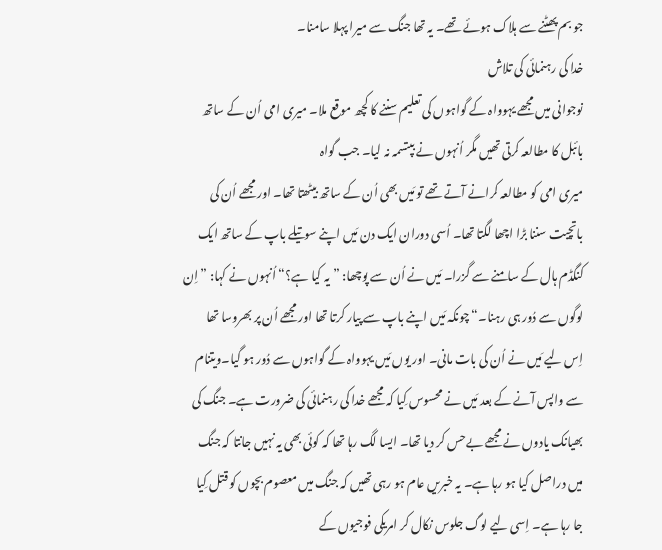جو بم پھٹنے سے ہلاک ہوئے تھے۔ یہ تھا جنگ سے میرا پہلا سامنا۔
خدا کی رہنمائی کی تلاش
نوجوانی میں مجھے یہوواہ کے گواہوں کی تعلیم سننے کا کچھ موقع ملا۔ میری امی اُن کے ساتھ بائبل کا مطالعہ کرتی تھیں مگر اُنہوں نے بپتسمہ نہ لیا۔ جب گواہ
میری امی کو مطالعہ کرانے آتے تھے تو مَیں بھی اُن کے ساتھ بیٹھتا تھا۔ اور مجھے اُن کی باتچیت سننا بڑا اچھا لگتا تھا۔ اُسی دوران ایک دن مَیں اپنے سوتیلے باپ کے ساتھ ایک کنگڈم ہال کے سامنے سے گزرا۔ مَیں نے اُن سے پوچھا: ”یہ کیا ہے؟“ اُنہوں نے کہا: ”اِن لوگوں سے دُور ہی رہنا۔“ چونکہ مَیں اپنے باپ سے پیار کرتا تھا اور مجھے اُن پر بھروسا تھا اِس لیے مَیں نے اُن کی بات مانی۔ اور یوں مَیں یہوواہ کے گواہوں سے دُور ہو گیا۔ویتنام سے واپس آنے کے بعد مَیں نے محسوس کِیا کہ مجھے خدا کی رہنمائی کی ضرورت ہے۔ جنگ کی بھیانک یادوں نے مجھے بےحس کر دیا تھا۔ ایسا لگ رہا تھا کہ کوئی بھی یہ نہیں جانتا کہ جنگ میں دراصل کیا ہو رہا ہے۔ یہ خبریں عام ہو رہی تھیں کہ جنگ میں معصوم بچوں کو قتل کِیا جا رہا ہے۔ اِسی لیے لوگ جلوس نکال کر امریکی فوجیوں کے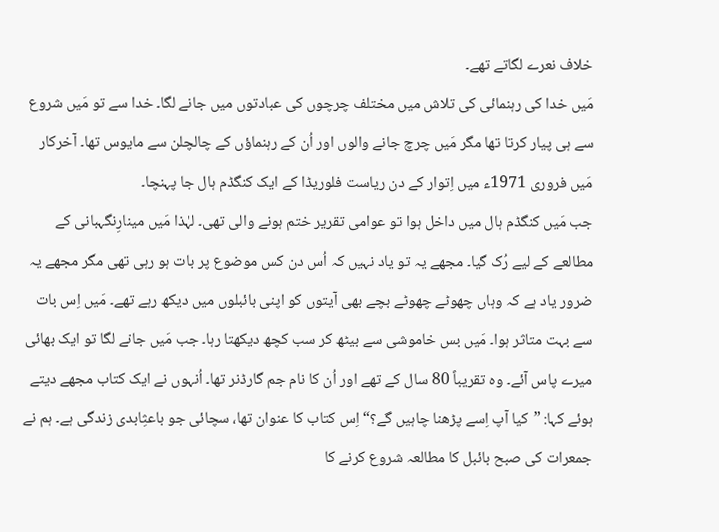خلاف نعرے لگاتے تھے۔
مَیں خدا کی رہنمائی کی تلاش میں مختلف چرچوں کی عبادتوں میں جانے لگا۔ خدا سے تو مَیں شروع سے ہی پیار کرتا تھا مگر مَیں چرچ جانے والوں اور اُن کے رہنماؤں کے چالچلن سے مایوس تھا۔ آخرکار مَیں فروری 1971ء میں اِتوار کے دن ریاست فلوریڈا کے ایک کنگڈم ہال جا پہنچا۔
جب مَیں کنگڈم ہال میں داخل ہوا تو عوامی تقریر ختم ہونے والی تھی۔ لہٰذا مَیں مینارِنگہبانی کے مطالعے کے لیے رُک گیا۔ مجھے یہ تو یاد نہیں کہ اُس دن کس موضوع پر بات ہو رہی تھی مگر مجھے یہ ضرور یاد ہے کہ وہاں چھوٹے چھوٹے بچے بھی آیتوں کو اپنی بائبلوں میں دیکھ رہے تھے۔ مَیں اِس بات سے بہت متاثر ہوا۔ مَیں بس خاموشی سے بیٹھ کر سب کچھ دیکھتا رہا۔ جب مَیں جانے لگا تو ایک بھائی میرے پاس آئے۔ وہ تقریباً 80 سال کے تھے اور اُن کا نام جم گارڈنر تھا۔ اُنہوں نے ایک کتاب مجھے دیتے ہوئے کہا: ”کیا آپ اِسے پڑھنا چاہیں گے؟“ اِس کتاب کا عنوان تھا، سچائی جو باعثِابدی زندگی ہے۔ ہم نے جمعرات کی صبح بائبل کا مطالعہ شروع کرنے کا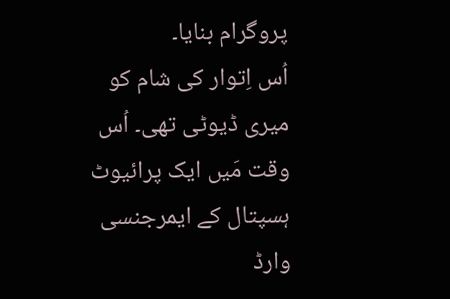پروگرام بنایا۔
اُس اِتوار کی شام کو میری ڈیوٹی تھی۔ اُس وقت مَیں ایک پرائیوٹ ہسپتال کے ایمرجنسی وارڈ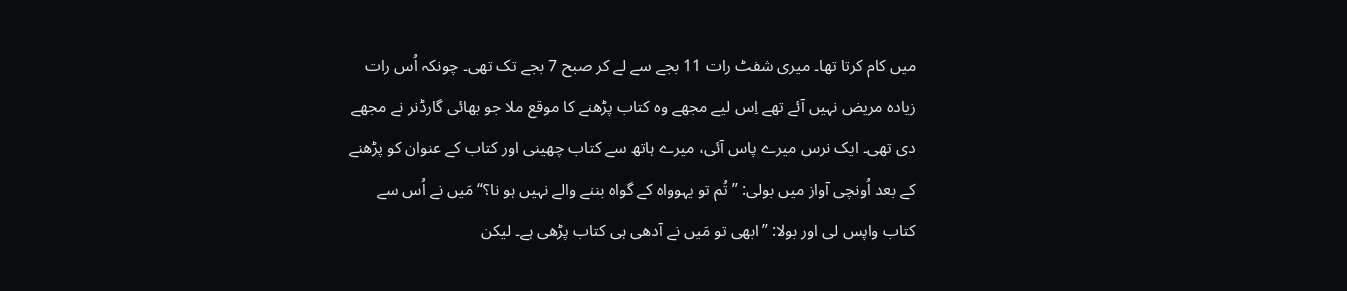میں کام کرتا تھا۔ میری شفٹ رات 11 بجے سے لے کر صبح 7 بجے تک تھی۔ چونکہ اُس رات زیادہ مریض نہیں آئے تھے اِس لیے مجھے وہ کتاب پڑھنے کا موقع ملا جو بھائی گارڈنر نے مجھے دی تھی۔ ایک نرس میرے پاس آئی، میرے ہاتھ سے کتاب چھینی اور کتاب کے عنوان کو پڑھنے کے بعد اُونچی آواز میں بولی: ”تُم تو یہوواہ کے گواہ بننے والے نہیں ہو نا؟“ مَیں نے اُس سے کتاب واپس لی اور بولا: ”ابھی تو مَیں نے آدھی ہی کتاب پڑھی ہے۔ لیکن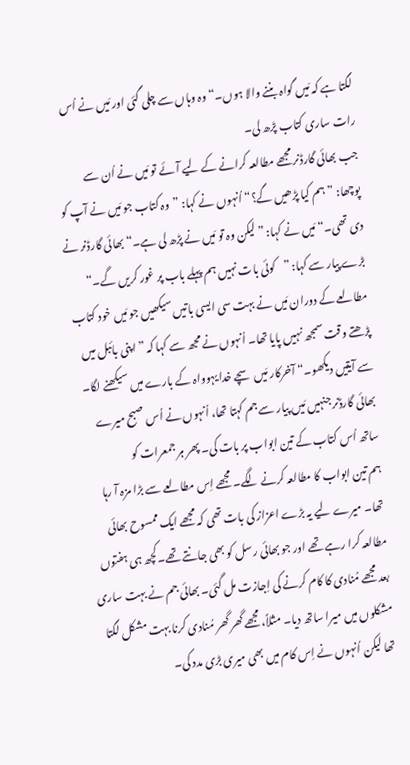لگتا ہے کہ مَیں گواہ بننے والا ہوں۔“ وہ وہاں سے چلی گئی اور مَیں نے اُس رات ساری کتاب پڑھ لی۔
جب بھائی گارڈنر مجھے مطالعہ کرانے کے لیے آئے تو مَیں نے اُن سے پوچھا: ”ہم کیا پڑھیں گے؟“ اُنہوں نے کہا: ”وہ کتاب جو مَیں نے آپ کو دی تھی۔“ مَیں نے کہا: ”لیکن وہ تو مَیں نے پڑھ لی ہے۔“ بھائی گارڈنر نے بڑے پیار سے کہا: ”کوئی بات نہیں ہم پہلے باب پر غور کریں گے۔“ مطالعے کے دوران مَیں نے بہت سی ایسی باتیں سیکھیں جو مَیں خود کتاب پڑھتے وقت سمجھ نہیں پایا تھا۔ اُنہوں نے مجھ سے کہا کہ ”اپنی بائبل میں سے آیتیں دیکھو۔“ آخرکار مَیں سچے خدا یہوواہ کے بارے میں سیکھنے لگا۔ بھائی گارڈنر جنہیں مَیں پیار سے جم کہتا تھا، اُنہوں نے اُس صبح میرے ساتھ اُس کتاب کے تین ابواب پر بات کی۔ پھر ہر جمعرات کو
ہم تین ابواب کا مطالعہ کرنے لگے۔ مجھے اِس مطالعے سے بڑا مزہ آ رہا تھا۔ میرے لیے یہ بڑے اعزاز کی بات تھی کہ مجھے ایک ممسوح بھائی مطالعہ کرا رہے تھے اور جو بھائی رسل کو بھی جانتے تھے۔کچھ ہی ہفتوں بعد مجھے مُنادی کا کام کرنے کی اِجازت مل گئی۔ بھائی جم نے بہت ساری مشکلوں میں میرا ساتھ دیا۔ مثلاً، مجھے گھر گھر مُنادی کرنا بہت مشکل لگتا تھا لیکن اُنہوں نے اِس کام میں بھی میری بڑی مدد کی۔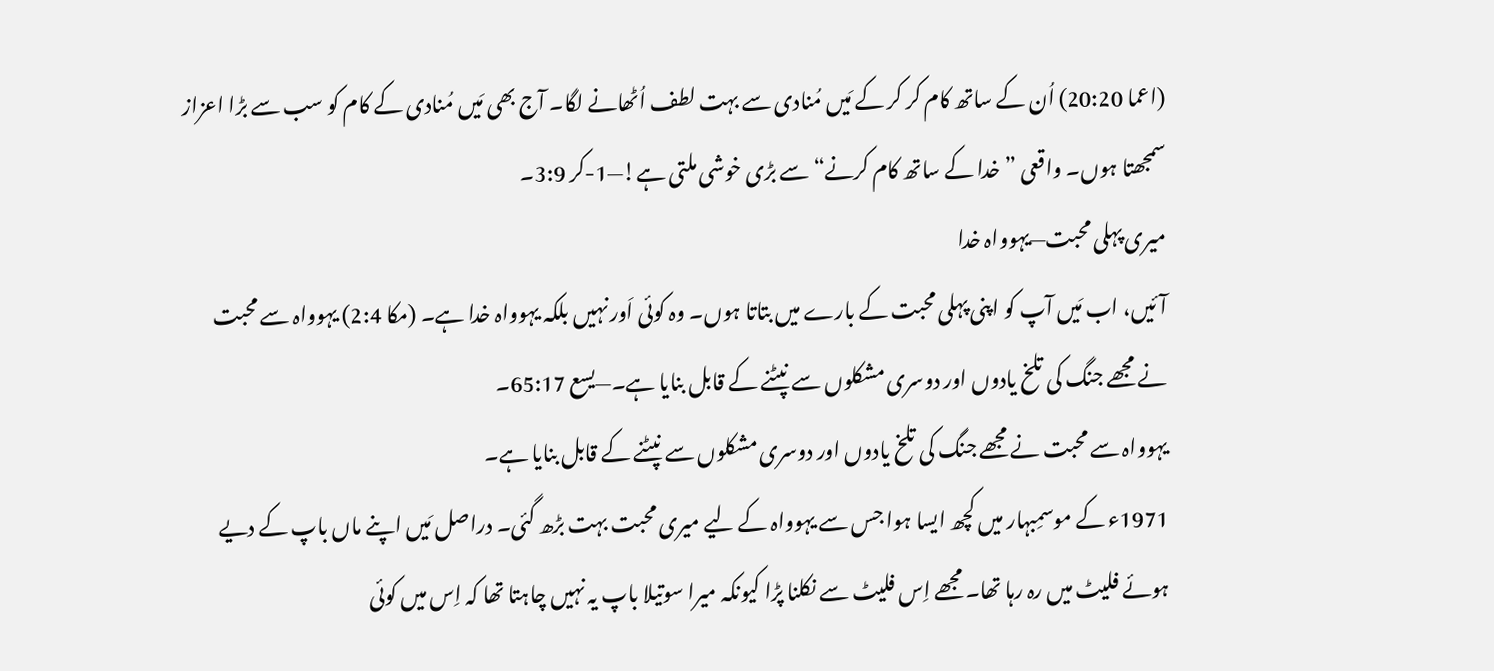(اعما 20:20) اُن کے ساتھ کام کر کر کے مَیں مُنادی سے بہت لطف اُٹھانے لگا۔ آج بھی مَیں مُنادی کے کام کو سب سے بڑا اعزاز سمجھتا ہوں۔ واقعی ”خدا کے ساتھ کام کرنے“ سے بڑی خوشی ملتی ہے!—1-کر 3:9۔
میری پہلی محبت—یہوواہ خدا
آئیں، اب مَیں آپ کو اپنی پہلی محبت کے بارے میں بتاتا ہوں۔ وہ کوئی اَور نہیں بلکہ یہوواہ خدا ہے۔ (مکا 2:4) یہوواہ سے محبت نے مجھے جنگ کی تلخ یادوں اور دوسری مشکلوں سے نپٹنے کے قابل بنایا ہے۔—یسع 65:17۔
یہوواہ سے محبت نے مجھے جنگ کی تلخ یادوں اور دوسری مشکلوں سے نپٹنے کے قابل بنایا ہے۔
1971ء کے موسمِبہار میں کچھ ایسا ہوا جس سے یہوواہ کے لیے میری محبت بہت بڑھ گئی۔ دراصل مَیں اپنے ماں باپ کے دیے ہوئے فلیٹ میں رہ رہا تھا۔ مجھے اِس فلیٹ سے نکلنا پڑا کیونکہ میرا سوتیلا باپ یہ نہیں چاہتا تھا کہ اِس میں کوئی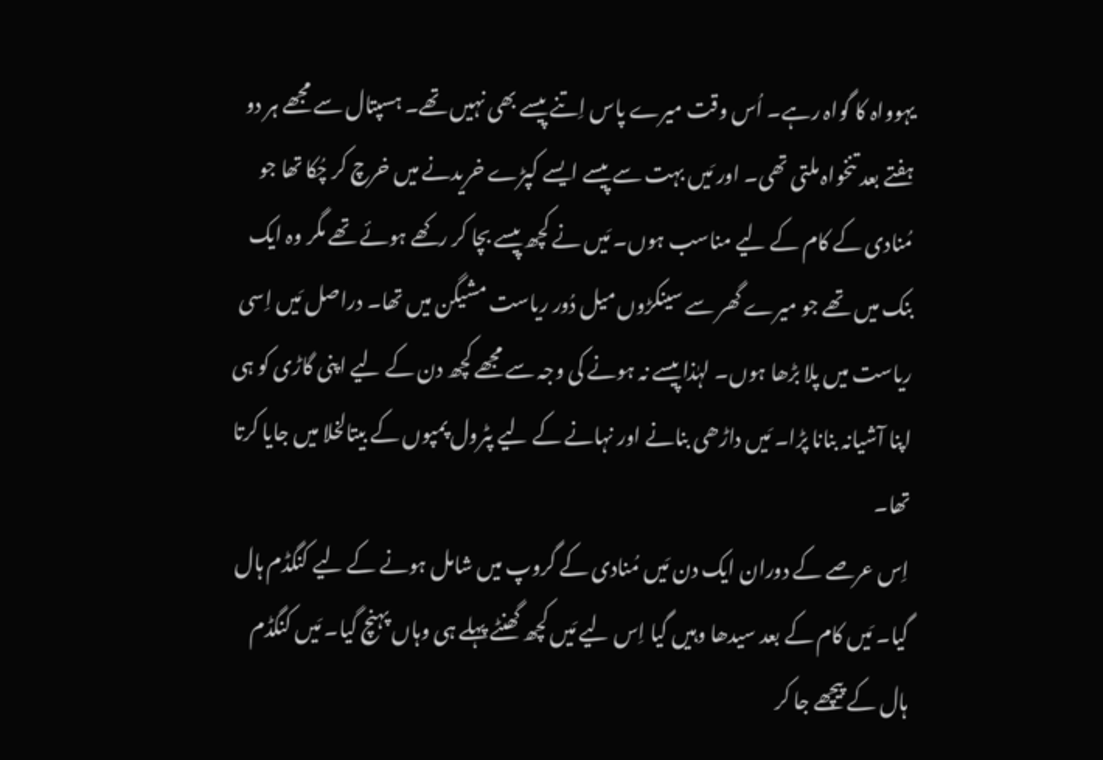یہوواہ کا گواہ رہے۔ اُس وقت میرے پاس اِتنے پیسے بھی نہیں تھے۔ ہسپتال سے مجھے ہر دو ہفتے بعد تنخواہ ملتی تھی۔ اور مَیں بہت سے پیسے ایسے کپڑے خریدنے میں خرچ کر چُکا تھا جو مُنادی کے کام کے لیے مناسب ہوں۔ مَیں نے کچھ پیسے بچا کر رکھے ہوئے تھے مگر وہ ایک بنک میں تھے جو میرے گھر سے سینکڑوں میل دُور ریاست مشیگن میں تھا۔ دراصل مَیں اِسی ریاست میں پلا بڑھا ہوں۔ لہٰذا پیسے نہ ہونے کی وجہ سے مجھے کچھ دن کے لیے اپنی گاڑی کو ہی اپنا آشیانہ بنانا پڑا۔ مَیں داڑھی بنانے اور نہانے کے لیے پٹرول پمپوں کے بیتالخلا میں جایا کرتا تھا۔
اِس عرصے کے دوران ایک دن مَیں مُنادی کے گروپ میں شامل ہونے کے لیے کنگڈم ہال گیا۔ مَیں کام کے بعد سیدھا وہیں گیا اِس لیے مَیں کچھ گھنٹے پہلے ہی وہاں پہنچ گیا۔ مَیں کنگڈم ہال کے پیچھے جا کر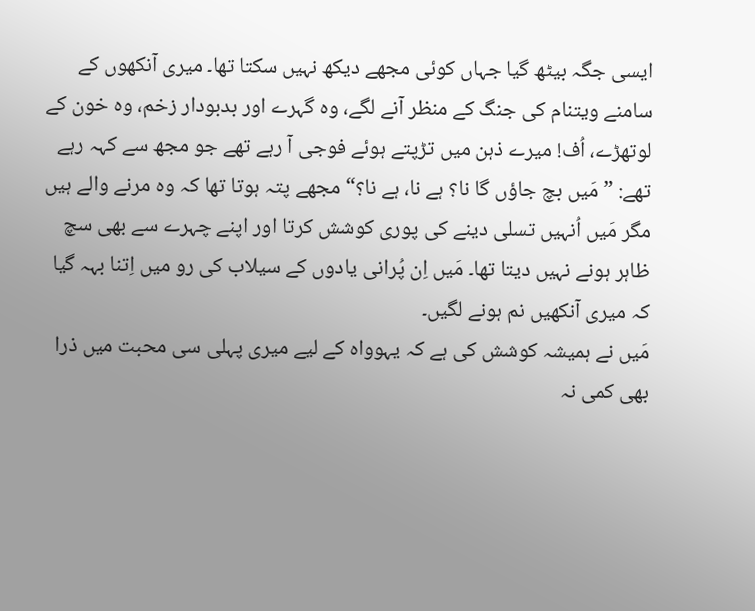ایسی جگہ بیٹھ گیا جہاں کوئی مجھے دیکھ نہیں سکتا تھا۔ میری آنکھوں کے سامنے ویتنام کی جنگ کے منظر آنے لگے، وہ گہرے اور بدبودار زخم، وہ خون کے لوتھڑے، اُف! میرے ذہن میں تڑپتے ہوئے فوجی آ رہے تھے جو مجھ سے کہہ رہے تھے: ”مَیں بچ جاؤں گا نا؟ ہے نا، ہے نا؟“ مجھے پتہ ہوتا تھا کہ وہ مرنے والے ہیں مگر مَیں اُنہیں تسلی دینے کی پوری کوشش کرتا اور اپنے چہرے سے بھی سچ ظاہر ہونے نہیں دیتا تھا۔ مَیں اِن پُرانی یادوں کے سیلاب کی رو میں اِتنا بہہ گیا کہ میری آنکھیں نم ہونے لگیں۔
مَیں نے ہمیشہ کوشش کی ہے کہ یہوواہ کے لیے میری پہلی سی محبت میں ذرا بھی کمی نہ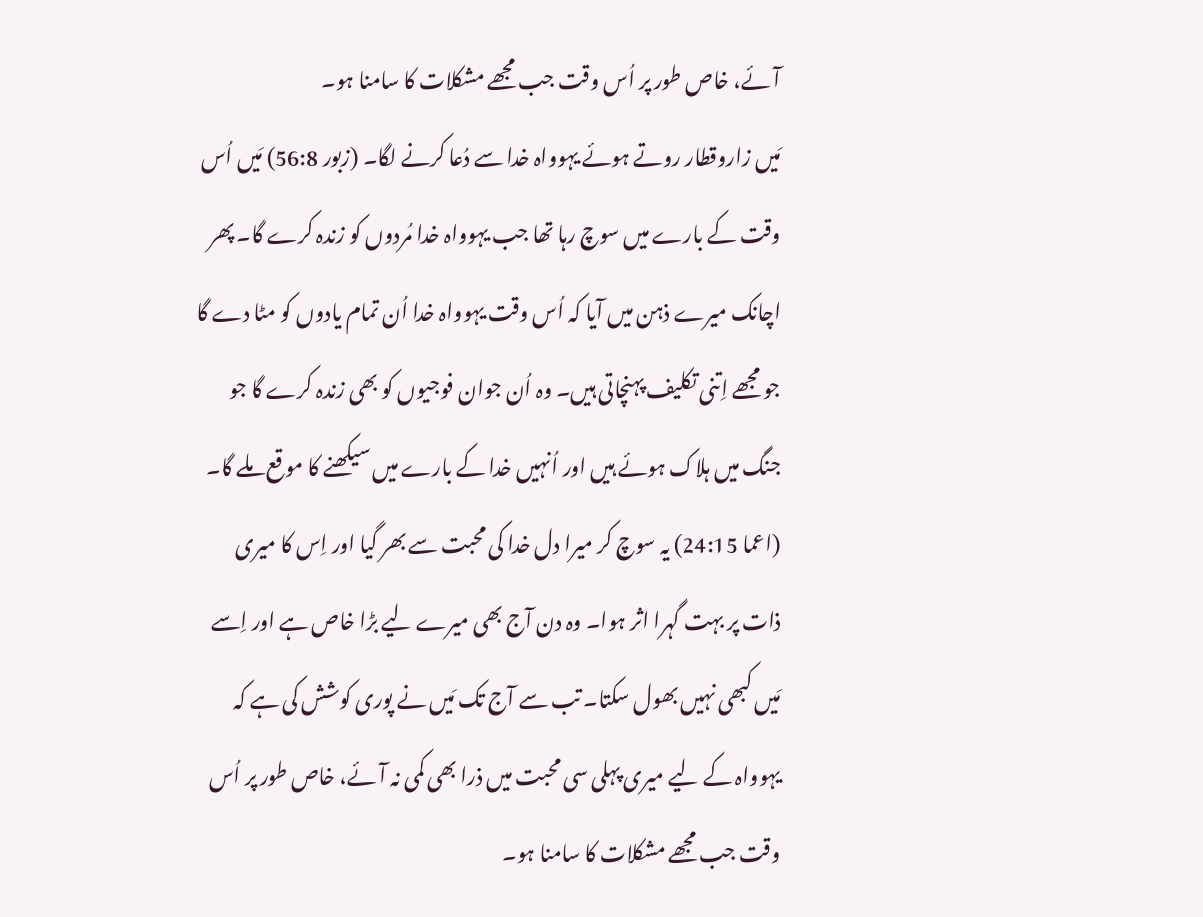آئے، خاص طور پر اُس وقت جب مجھے مشکلات کا سامنا ہو۔
مَیں زاروقطار روتے ہوئے یہوواہ خدا سے دُعا کرنے لگا۔ (زبور 56:8) مَیں اُس وقت کے بارے میں سوچ رہا تھا جب یہوواہ خدا مُردوں کو زندہ کرے گا۔ پھر اچانک میرے ذہن میں آیا کہ اُس وقت یہوواہ خدا اُن تمام یادوں کو مٹا دے گا جو مجھے اِتنی تکلیف پہنچاتی ہیں۔ وہ اُن جوان فوجیوں کو بھی زندہ کرے گا جو جنگ میں ہلاک ہوئے ہیں اور اُنہیں خدا کے بارے میں سیکھنے کا موقع ملے گا۔ (اعما 24:15) یہ سوچ کر میرا دل خدا کی محبت سے بھر گیا اور اِس کا میری ذات پر بہت گہرا اثر ہوا۔ وہ دن آج بھی میرے لیے بڑا خاص ہے اور اِسے مَیں کبھی نہیں بھول سکتا۔ تب سے آج تک مَیں نے پوری کوشش کی ہے کہ یہوواہ کے لیے میری پہلی سی محبت میں ذرا بھی کمی نہ آئے، خاص طور پر اُس وقت جب مجھے مشکلات کا سامنا ہو۔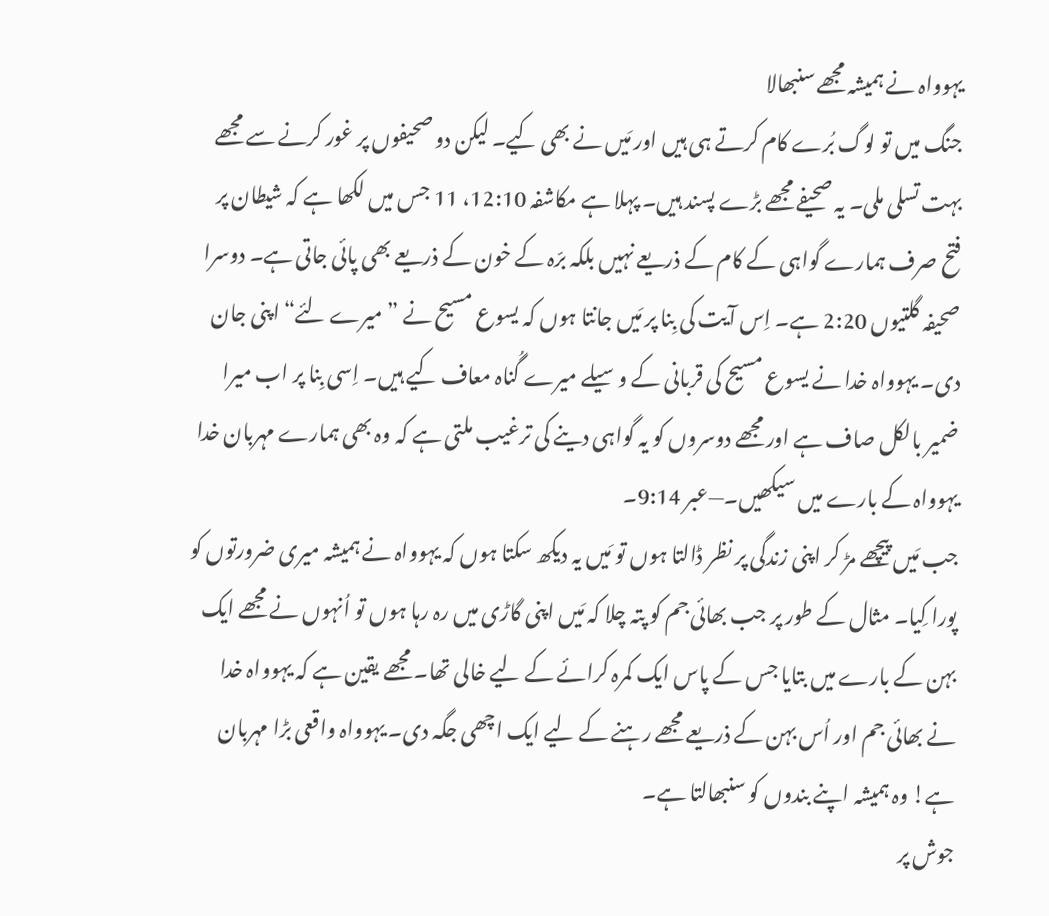یہوواہ نے ہمیشہ مجھے سنبھالا
جنگ میں تو لوگ بُرے کام کرتے ہی ہیں اور مَیں نے بھی کیے۔ لیکن دو صحیفوں پر غور کرنے سے مجھے بہت تسلی ملی۔ یہ صحیفے مجھے بڑے پسند ہیں۔ پہلا ہے مکاشفہ 12:10، 11 جس میں لکھا ہے کہ شیطان پر فتح صرف ہمارے گواہی کے کام کے ذریعے نہیں بلکہ برّہ کے خون کے ذریعے بھی پائی جاتی ہے۔ دوسرا صحیفہ گلتیوں 2:20 ہے۔ اِس آیت کی بِنا پر مَیں جانتا ہوں کہ یسوع مسیح نے ”میرے لئے“ اپنی جان دی۔ یہوواہ خدا نے یسوع مسیح کی قربانی کے وسیلے میرے گُناہ معاف کیے ہیں۔ اِسی بِنا پر اب میرا ضمیر بالکل صاف ہے اور مجھے دوسروں کو یہ گواہی دینے کی ترغیب ملتی ہے کہ وہ بھی ہمارے مہربان خدا یہوواہ کے بارے میں سیکھیں۔—عبر 9:14۔
جب مَیں پیچھے مڑ کر اپنی زندگی پر نظر ڈالتا ہوں تو مَیں یہ دیکھ سکتا ہوں کہ یہوواہ نے ہمیشہ میری ضرورتوں کو پورا کِیا۔ مثال کے طور پر جب بھائی جم کو پتہ چلا کہ مَیں اپنی گاڑی میں رہ رہا ہوں تو اُنہوں نے مجھے ایک بہن کے بارے میں بتایا جس کے پاس ایک کمرہ کرائے کے لیے خالی تھا۔ مجھے یقین ہے کہ یہوواہ خدا نے بھائی جم اور اُس بہن کے ذریعے مجھے رہنے کے لیے ایک اچھی جگہ دی۔ یہوواہ واقعی بڑا مہربان ہے! وہ ہمیشہ اپنے بندوں کو سنبھالتا ہے۔
جوش پر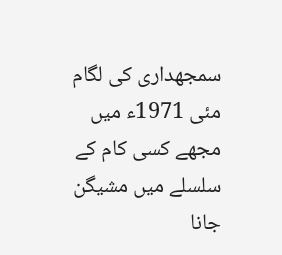سمجھداری کی لگام
مئی 1971ء میں مجھے کسی کام کے سلسلے میں مشیگن جانا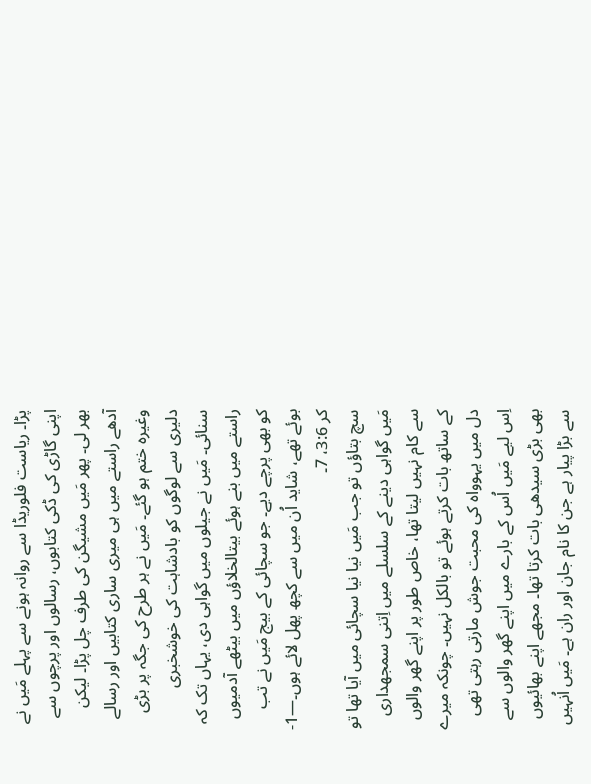پڑا۔ ریاست فلوریڈا سے روانہ ہونے سے پہلے مَیں نے اپنی گاڑی کی ڈکی کتابوں، رسالوں اور پرچوں سے بھر لی۔ پھر مَیں مشیگن کی طرف چل پڑا۔ لیکن آدھے راستے میں ہی میری ساری کتابیں اور رسالے وغیرہ ختم ہو گئے۔ مَیں نے ہر طرح کی جگہ پر بڑی دلیری سے لوگوں کو بادشاہت کی خوشخبری سنائی۔ مَیں نے جیلوں میں گواہی دی، یہاں تک کہ راستے میں بنے ہوئے بیتالخلاؤں میں بیٹھے آدمیوں کو بھی پرچے دیے۔ جو سچائی کے بیج مَیں نے تب بوئے تھے، شاید اُن میں سے کچھ پھل لائے ہوں۔—1-کر 3:6، 7۔
سچ بتاؤں تو جب مَیں نیا نیا سچائی میں آیا تھا تو مَیں گواہی دینے کے سلسلے میں اِتنی سمجھداری سے کام نہیں لیتا تھا، خاص طور پر اپنے گھر والوں کے ساتھ بات کرتے ہوئے تو بالکل نہیں۔ چونکہ میرے دل میں یہوواہ کی محبت جوش مارتی رہتی تھی اِس لیے مَیں اُس کے بارے میں اپنے گھر والوں سے بھی بڑی سیدھی بات کرتا تھا۔ مجھے اپنے بھائیوں سے بڑا پیار ہے جن کا نام جان اور ران ہے۔ مَیں اُنہیں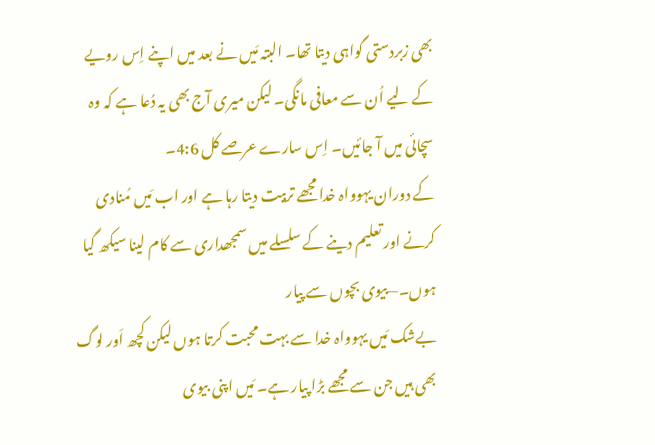بھی زبردستی گواہی دیتا تھا۔ البتہ مَیں نے بعد میں اپنے اِس رویے کے لیے اُن سے معافی مانگی۔ لیکن میری آج بھی یہ دُعا ہے کہ وہ سچائی میں آ جائیں۔ اِس سارے عرصے کل 4:6۔
کے دوران یہوواہ خدا مجھے تربیت دیتا رہا ہے اور اب مَیں مُنادی کرنے اور تعلیم دینے کے سلسلے میں سمجھداری سے کام لینا سیکھ گیا ہوں۔—بیوی بچوں سے پیار
بےشک مَیں یہوواہ خدا سے بہت محبت کرتا ہوں لیکن کچھ اَور لوگ بھی ہیں جن سے مجھے بڑا پیار ہے۔ مَیں اپنی بیوی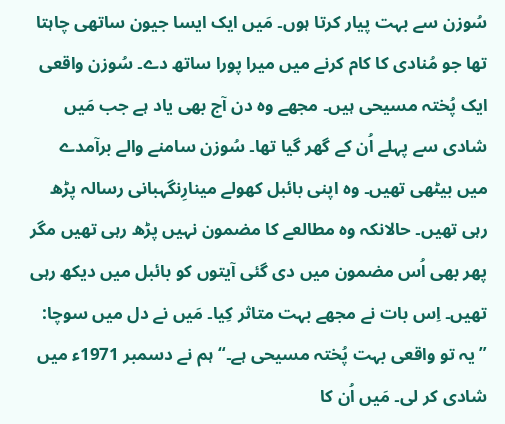سُوزن سے بہت پیار کرتا ہوں۔ مَیں ایک ایسا جیون ساتھی چاہتا تھا جو مُنادی کا کام کرنے میں میرا پورا ساتھ دے۔ سُوزن واقعی ایک پُختہ مسیحی ہیں۔ مجھے وہ دن آج بھی یاد ہے جب مَیں شادی سے پہلے اُن کے گھر گیا تھا۔ سُوزن سامنے والے برآمدے میں بیٹھی تھیں۔ وہ اپنی بائبل کھولے مینارِنگہبانی رسالہ پڑھ رہی تھیں۔ حالانکہ وہ مطالعے کا مضمون نہیں پڑھ رہی تھیں مگر پھر بھی اُس مضمون میں دی گئی آیتوں کو بائبل میں دیکھ رہی تھیں۔ اِس بات نے مجھے بہت متاثر کِیا۔ مَیں نے دل میں سوچا: ”یہ تو واقعی بہت پُختہ مسیحی ہے۔“ ہم نے دسمبر 1971ء میں شادی کر لی۔ مَیں اُن کا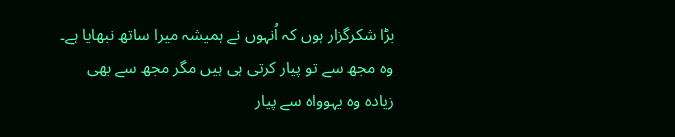بڑا شکرگزار ہوں کہ اُنہوں نے ہمیشہ میرا ساتھ نبھایا ہے۔ وہ مجھ سے تو پیار کرتی ہی ہیں مگر مجھ سے بھی زیادہ وہ یہوواہ سے پیار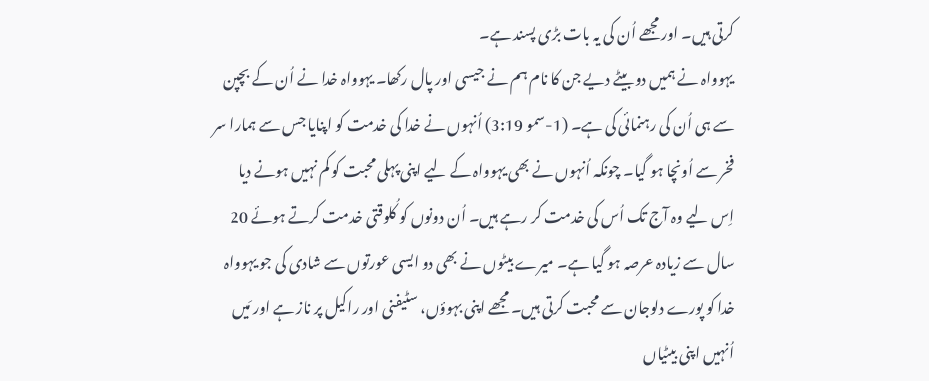کرتی ہیں۔ اور مجھے اُن کی یہ بات بڑی پسند ہے۔
یہوواہ نے ہمیں دو بیٹے دیے جن کا نام ہم نے جیسی اور پال رکھا۔ یہوواہ خدا نے اُن کے بچپن سے ہی اُن کی رہنمائی کی ہے۔ (1-سمو 3:19) اُنہوں نے خدا کی خدمت کو اپنایا جس سے ہمارا سر فخر سے اُونچا ہو گیا۔ چونکہ اُنہوں نے بھی یہوواہ کے لیے اپنی پہلی محبت کو کم نہیں ہونے دیا اِس لیے وہ آج تک اُس کی خدمت کر رہے ہیں۔ اُن دونوں کو کُلوقتی خدمت کرتے ہوئے 20 سال سے زیادہ عرصہ ہو گیا ہے۔ میرے بیٹوں نے بھی دو ایسی عورتوں سے شادی کی جو یہوواہ خدا کو پورے دلوجان سے محبت کرتی ہیں۔ مجھے اپنی بہوؤں، سٹیفنی اور راکیل پر ناز ہے اور مَیں اُنہیں اپنی بیٹیاں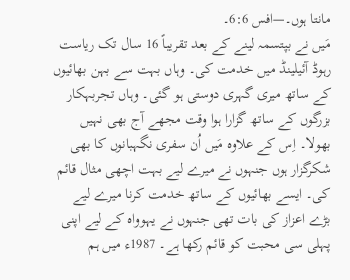مانتا ہوں۔—افس 6:6۔
مَیں نے بپتسمہ لینے کے بعد تقریباً 16 سال تک ریاست رہوڈ آئیلینڈ میں خدمت کی۔ وہاں بہت سے بہن بھائیوں کے ساتھ میری گہری دوستی ہو گئی۔ وہاں تجربہکار بزرگوں کے ساتھ گزارا ہوا وقت مجھے آج بھی نہیں بھولا۔ اِس کے علاوہ مَیں اُن سفری نگہبانوں کا بھی شکرگزار ہوں جنہوں نے میرے لیے بہت اچھی مثال قائم کی۔ ایسے بھائیوں کے ساتھ خدمت کرنا میرے لیے بڑے اعزاز کی بات تھی جنہوں نے یہوواہ کے لیے اپنی پہلی سی محبت کو قائم رکھا ہے۔ 1987ء میں ہم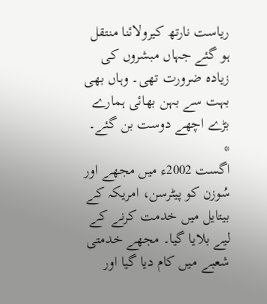ریاست نارتھ کیرولائنا منتقل ہو گئے جہاں مبشروں کی زیادہ ضرورت تھی۔ وہاں بھی بہت سے بہن بھائی ہمارے بڑے اچھے دوست بن گئے۔ *
اگست 2002ء میں مجھے اور سُوزن کو پیٹرسن، امریکہ کے بیتایل میں خدمت کرنے کے لیے بلایا گیا۔ مجھے خدمتی شعبے میں کام دیا گیا اور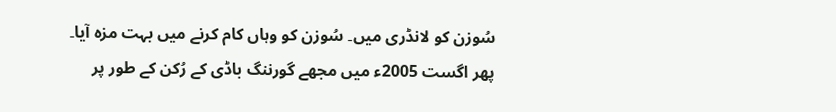سُوزن کو لانڈری میں۔ سُوزن کو وہاں کام کرنے میں بہت مزہ آیا۔ پھر اگست 2005ء میں مجھے گورننگ باڈی کے رُکن کے طور پر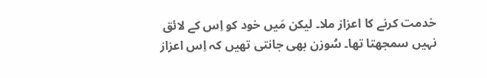خدمت کرنے کا اعزاز ملا۔ لیکن مَیں خود کو اِس کے لائق نہیں سمجھتا تھا۔ سُوزن بھی جانتی تھیں کہ اِس اعزاز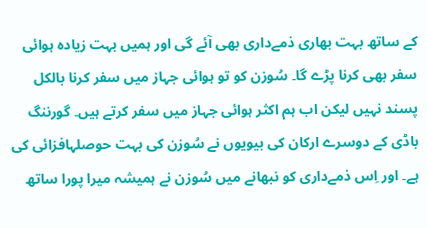کے ساتھ بہت بھاری ذمےداری بھی آئے گی اور ہمیں بہت زیادہ ہوائی سفر بھی کرنا پڑے گا۔ سُوزن کو تو ہوائی جہاز میں سفر کرنا بالکل پسند نہیں لیکن اب ہم اکثر ہوائی جہاز میں سفر کرتے ہیں۔ گورننگ باڈی کے دوسرے ارکان کی بیویوں نے سُوزن کی بہت حوصلہافزائی کی ہے۔ اور اِس ذمےداری کو نبھانے میں سُوزن نے ہمیشہ میرا پورا ساتھ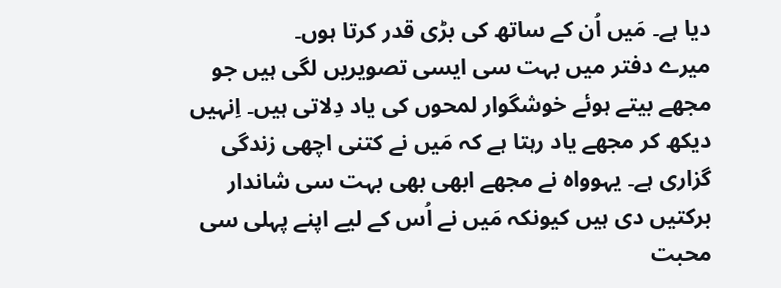دیا ہے۔ مَیں اُن کے ساتھ کی بڑی قدر کرتا ہوں۔
میرے دفتر میں بہت سی ایسی تصویریں لگی ہیں جو مجھے بیتے ہوئے خوشگوار لمحوں کی یاد دِلاتی ہیں۔ اِنہیں دیکھ کر مجھے یاد رہتا ہے کہ مَیں نے کتنی اچھی زندگی گزاری ہے۔ یہوواہ نے مجھے ابھی بھی بہت سی شاندار برکتیں دی ہیں کیونکہ مَیں نے اُس کے لیے اپنے پہلی سی محبت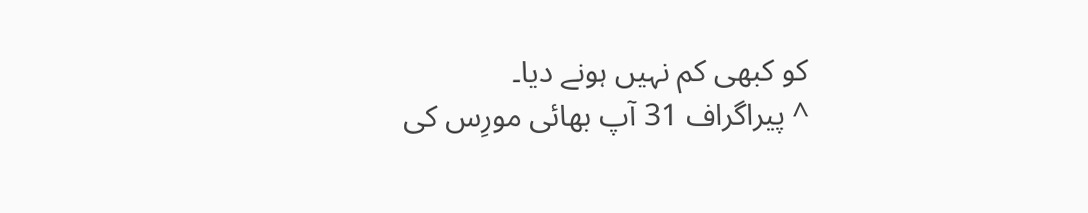کو کبھی کم نہیں ہونے دیا۔
^ پیراگراف 31 آپ بھائی مورِس کی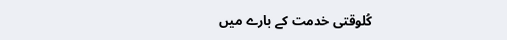کُلوقتی خدمت کے بارے میں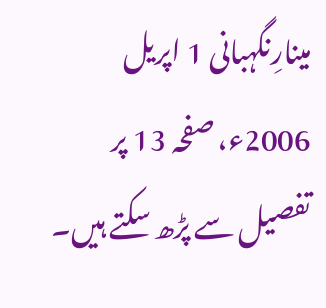مینارِنگہبانی 1 اپریل 2006ء، صفحہ 13 پر تفصیل سے پڑھ سکتے ہیں۔